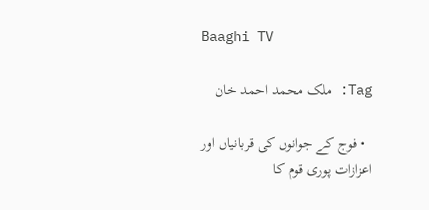Baaghi TV

Tag: ملک محمد احمد خان

  • فوج کے جوانوں کی قربانیاں اور اعزازات پوری قوم کا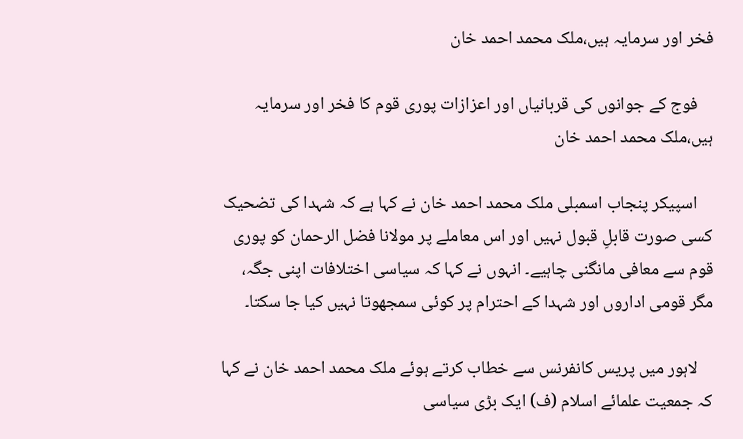فخر اور سرمایہ ہیں،ملک محمد احمد خان

    فوج کے جوانوں کی قربانیاں اور اعزازات پوری قوم کا فخر اور سرمایہ ہیں،ملک محمد احمد خان

    اسپیکر پنجاب اسمبلی ملک محمد احمد خان نے کہا ہے کہ شہدا کی تضحیک کسی صورت قابلِ قبول نہیں اور اس معاملے پر مولانا فضل الرحمان کو پوری قوم سے معافی مانگنی چاہیے۔ انہوں نے کہا کہ سیاسی اختلافات اپنی جگہ، مگر قومی اداروں اور شہدا کے احترام پر کوئی سمجھوتا نہیں کیا جا سکتا۔

    لاہور میں پریس کانفرنس سے خطاب کرتے ہوئے ملک محمد احمد خان نے کہا کہ جمعیت علمائے اسلام (ف) ایک بڑی سیاسی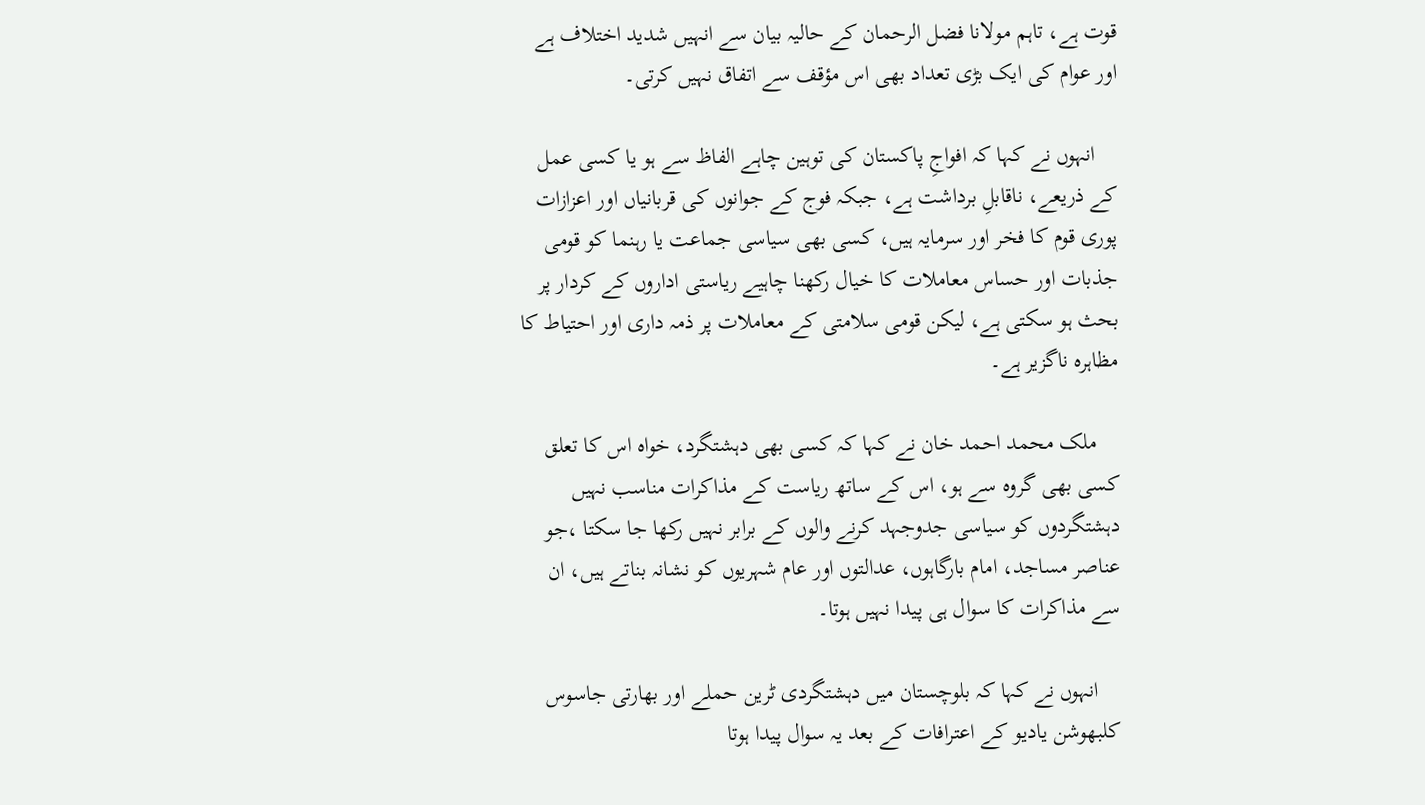قوت ہے، تاہم مولانا فضل الرحمان کے حالیہ بیان سے انہیں شدید اختلاف ہے اور عوام کی ایک بڑی تعداد بھی اس مؤقف سے اتفاق نہیں کرتی۔

    انہوں نے کہا کہ افواجِ پاکستان کی توہین چاہے الفاظ سے ہو یا کسی عمل کے ذریعے، ناقابلِ برداشت ہے، جبکہ فوج کے جوانوں کی قربانیاں اور اعزازات پوری قوم کا فخر اور سرمایہ ہیں، کسی بھی سیاسی جماعت یا رہنما کو قومی جذبات اور حساس معاملات کا خیال رکھنا چاہیے ریاستی اداروں کے کردار پر بحث ہو سکتی ہے، لیکن قومی سلامتی کے معاملات پر ذمہ داری اور احتیاط کا مظاہرہ ناگزیر ہے۔

    ملک محمد احمد خان نے کہا کہ کسی بھی دہشتگرد، خواہ اس کا تعلق کسی بھی گروہ سے ہو، اس کے ساتھ ریاست کے مذاکرات مناسب نہیں دہشتگردوں کو سیاسی جدوجہد کرنے والوں کے برابر نہیں رکھا جا سکتا ،جو عناصر مساجد، امام بارگاہوں، عدالتوں اور عام شہریوں کو نشانہ بناتے ہیں، ان سے مذاکرات کا سوال ہی پیدا نہیں ہوتا۔

    انہوں نے کہا کہ بلوچستان میں دہشتگردی ٹرین حملے اور بھارتی جاسوس کلبھوشن یادیو کے اعترافات کے بعد یہ سوال پیدا ہوتا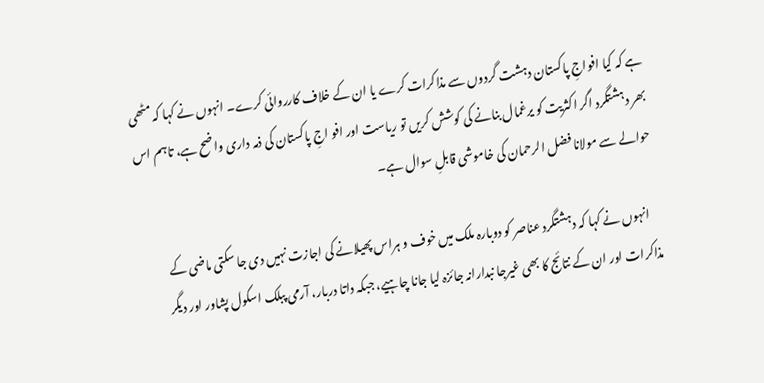ہے کہ کیا افواجِ پاکستان دہشت گردوں سے مذاکرات کرے یا ان کے خلاف کارروائی کرے۔ انہوں نے کہا کہ مٹھی بھر دہشتگرد اگر اکثریت کو یرغمال بنانے کی کوشش کریں تو ریاست اور افو اجِ پاکستان کی ذمہ داری واضح ہے، تاہم اس حوالے سے مولانا فضل الرحمان کی خاموشی قابلِ سوال ہے۔

    انہوں نے کہا کہ دہشتگرد عناصر کو دوبارہ ملک میں خوف و ہراس پھیلانے کی اجازت نہیں دی جا سکتی ماضی کے مذاکرات اور ان کے نتائج کا بھی غیرجا نبدارانہ جائزہ لیا جانا چاہیے، جبکہ داتا دربار، آرمی پبلک اسکول پشاور اور دیگر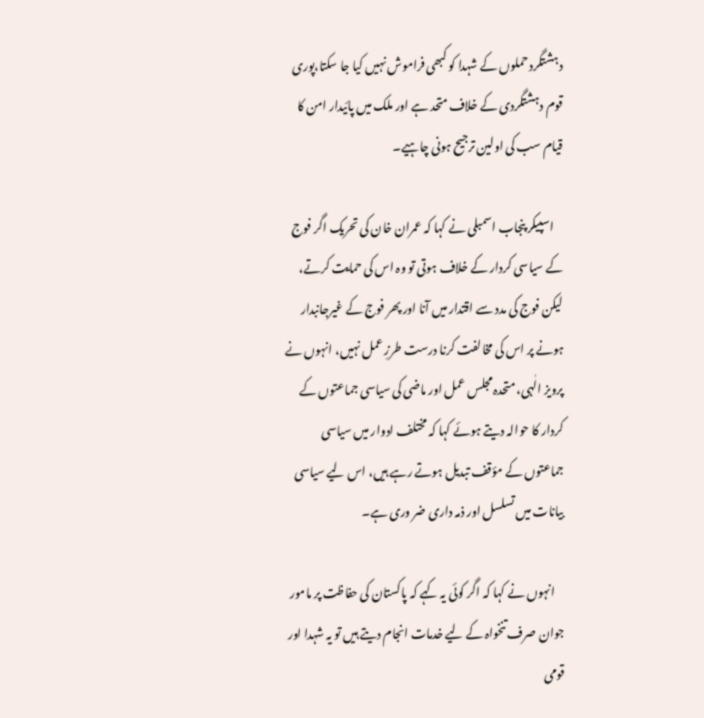دہشتگرد حملوں کے شہدا کو کبھی فراموش نہیں کیا جا سکتا،پوری قوم دہشتگردی کے خلاف متحد ہے اور ملک میں پائیدار امن کا قیام سب کی اولین ترجیح ہونی چاہیے۔

    اسپیکر پنجاب اسمبلی نے کہا کہ عمران خان کی تحریک اگر فوج کے سیاسی کردار کے خلاف ہوتی تو وہ اس کی حمایت کرتے، لیکن فوج کی مدد سے اقتدار میں آنا اور پھر فوج کے غیرجانبدار ہونے پر اس کی مخالفت کرنا درست طرزِ عمل نہیں، انہوں نے پرویز الٰہی، متحدہ مجلس عمل اور ماضی کی سیاسی جماعتوں کے کردار کا حوالہ دیتے ہوئے کہا کہ مختلف ادوار میں سیاسی جماعتوں کے مؤقف تبدیل ہوتے رہے ہیں، اس لیے سیاسی بیانات میں تسلسل اور ذمہ داری ضر وری ہے۔

    انہوں نے کہا کہ اگر کوئی یہ کہے کہ پاکستان کی حفاظت پر مامور جوان صرف تنخواہ کے لیے خدمات انجام دیتے ہیں تو یہ شہدا اور قومی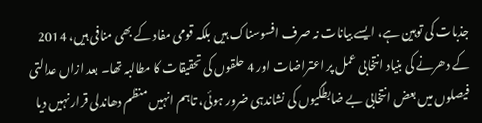جذبات کی توہین ہے، ایسے بیانات نہ صرف افسوسناک ہیں بلکہ قومی مفاد کے بھی منافی ہیں، 2014 کے دھرنے کی بنیاد انتخابی عمل پر اعتراضات اور 4 حلقوں کی تحقیقات کا مطالبہ تھا۔ بعد ازاں عدالتی فیصلوں میں بعض انتخابی بے ضابطگیوں کی نشاندہی ضرور ہوئی، تاہم انہیں منظم دھاندلی قرار نہیں دیا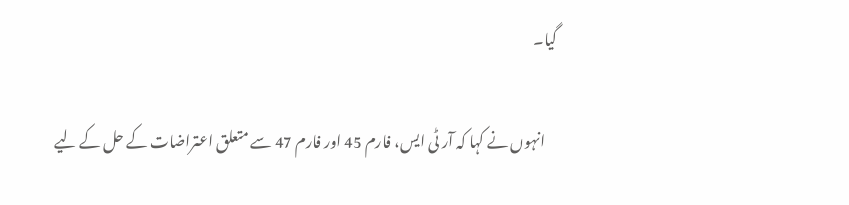گیا۔

    انہوں نے کہا کہ آر ٹی ایس، فارم 45 اور فارم 47 سے متعلق اعتراضات کے حل کے لیے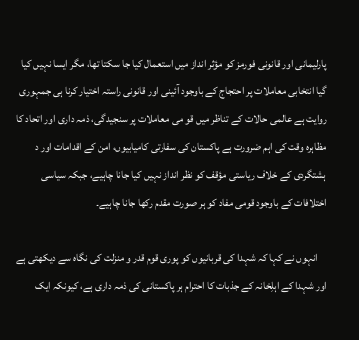پارلیمانی اور قانونی فورمز کو مؤثر انداز میں استعمال کیا جا سکتا تھا، مگر ایسا نہیں کیا گیا انتخابی معاملات پر احتجاج کے باوجود آئینی اور قانونی راستہ اختیار کرنا ہی جمہوری روایت ہے عالمی حالات کے تناظر میں قو می معاملات پر سنجیدگی، ذمہ داری اور اتحاد کا مظاہرہ وقت کی اہم ضرورت ہے پاکستان کی سفارتی کامیابیوں، امن کے اقدامات اور د ہشتگردی کے خلاف ریاستی مؤقف کو نظر انداز نہیں کیا جانا چاہیے، جبکہ سیاسی اختلافات کے باوجود قومی مفاد کو ہر صورت مقدم رکھا جانا چاہیے۔

    انہوں نے کہا کہ شہدا کی قربانیوں کو پوری قوم قدر و منزلت کی نگاہ سے دیکھتی ہے اور شہدا کے اہلِخانہ کے جذبات کا احترام ہر پاکستانی کی ذمہ داری ہے، کیونکہ ایک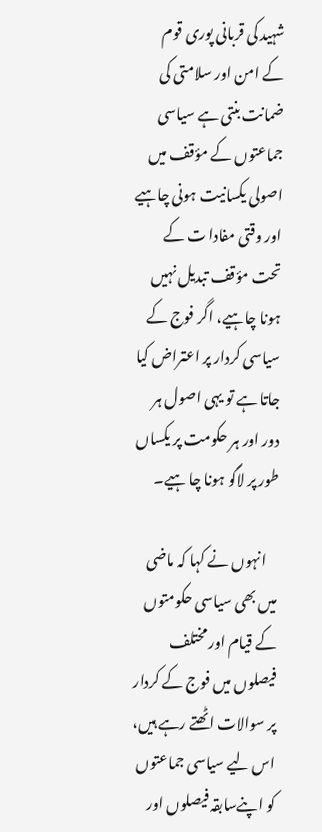شہید کی قربانی پوری قوم کے امن اور سلامتی کی ضمانت بنتی ہے سیاسی جماعتوں کے مؤقف میں اصولی یکسانیت ہونی چاہیے اور وقتی مفادا ت کے تحت مؤقف تبدیل نہیں ہونا چاہیے، اگر فوج کے سیاسی کردار پر اعتراض کیا جاتا ہے تو یہی اصول ہر دور اور ہر حکومت پر یکساں طور پر لاگو ہونا چا ہیے۔

    انہوں نے کہا کہ ماضی میں بھی سیاسی حکومتوں کے قیام اور مختلف فیصلوں میں فوج کے کردار پر سوالات اٹھتے رہے ہیں، اس لیے سیاسی جماعتوں کو اپنےسابقہ فیصلوں اور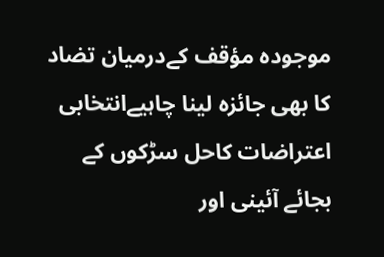موجودہ مؤقف کےدرمیان تضاد کا بھی جائزہ لینا چاہیےانتخابی اعتراضات کاحل سڑکوں کے بجائے آئینی اور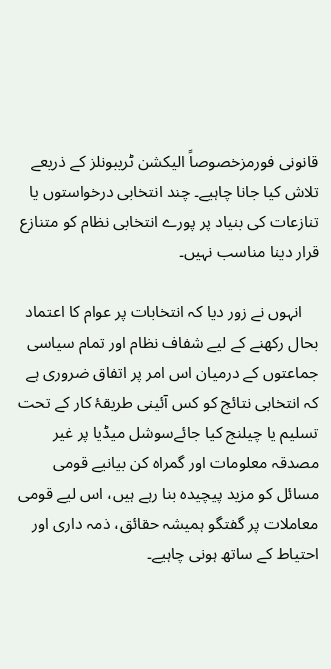قانونی فورمزخصوصاً الیکشن ٹریبونلز کے ذریعے تلاش کیا جانا چاہیے۔ چند انتخابی درخواستوں یا تنازعات کی بنیاد پر پورے انتخابی نظام کو متنازع قرار دینا مناسب نہیں۔

    انہوں نے زور دیا کہ انتخابات پر عوام کا اعتماد بحال رکھنے کے لیے شفاف نظام اور تمام سیاسی جماعتوں کے درمیان اس امر پر اتفاق ضروری ہے کہ انتخابی نتائج کو کس آئینی طریقۂ کار کے تحت تسلیم یا چیلنج کیا جائےسوشل میڈیا پر غیر مصدقہ معلومات اور گمراہ کن بیانیے قومی مسائل کو مزید پیچیدہ بنا رہے ہیں، اس لیے قومی معاملات پر گفتگو ہمیشہ حقائق، ذمہ داری اور احتیاط کے ساتھ ہونی چاہیے۔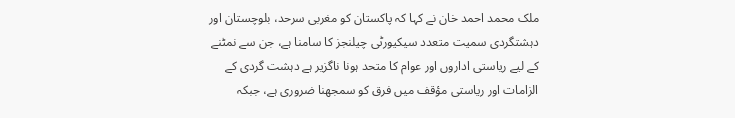ملک محمد احمد خان نے کہا کہ پاکستان کو مغربی سرحد، بلوچستان اور دہشتگردی سمیت متعدد سیکیورٹی چیلنجز کا سامنا ہے، جن سے نمٹنے کے لیے ریاستی اداروں اور عوام کا متحد ہونا ناگزیر ہے دہشت گردی کے الزامات اور ریاستی مؤقف میں فرق کو سمجھنا ضروری ہے، جبکہ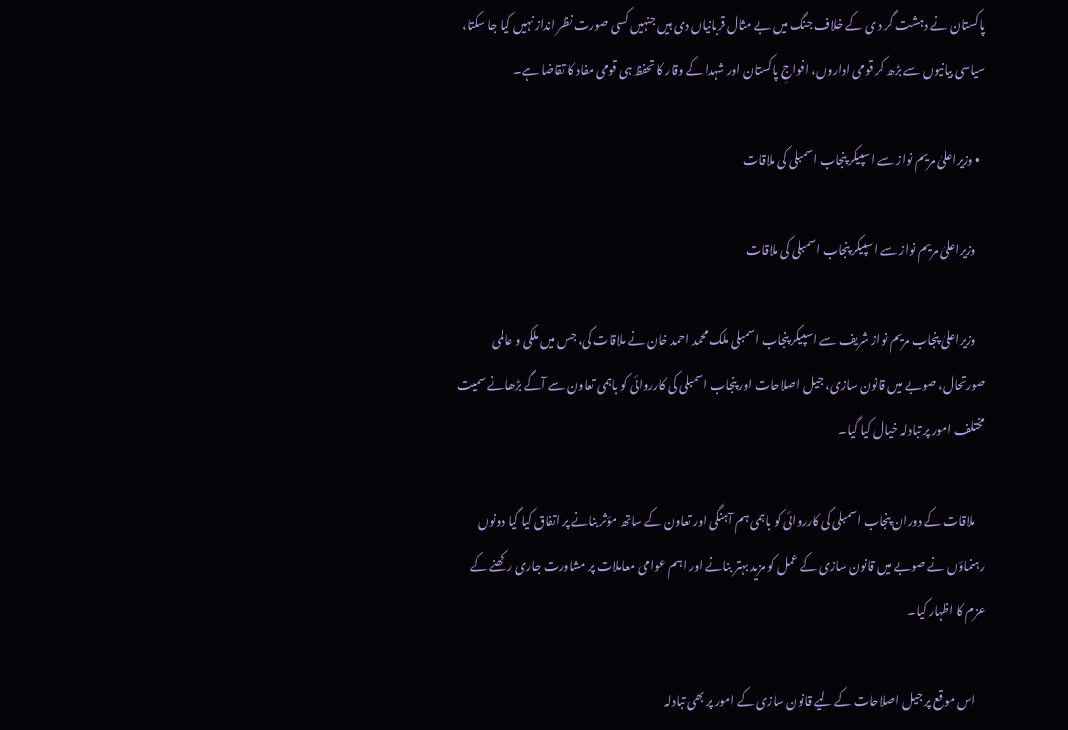پاکستان نے دہشت گر د ی کے خلاف جنگ میں بے مثال قربانیاں دی ہیں جنہیں کسی صورت نظر انداز نہیں کیا جا سکتا، سیاسی بیانیوں سے بڑھ کر قومی اداروں، افواجِ پاکستان اور شہدا کے وقار کا تحفظ ہی قومی مفاد کا تقاضا ہے۔

  • وزیراعلیٰ مریم نواز سے اسپیکر پنجاب اسمبلی کی ملاقات

    وزیراعلیٰ مریم نواز سے اسپیکر پنجاب اسمبلی کی ملاقات

    وزیراعلیٰ پنجاب مریم نواز شریف سے اسپیکر پنجاب اسمبلی ملک محمد احمد خان نے ملاقات کی، جس میں ملکی و عالمی صورتحال، صوبے میں قانون سازی، جیل اصلاحات اور پنجاب اسمبلی کی کارروائی کو باہمی تعاون سے آگے بڑھانے سمیت مختلف امور پر تبادلہ خیال کیا گیا۔

    ملاقات کے دوران پنجاب اسمبلی کی کارروائی کو باہمی ہم آہنگی اور تعاون کے ساتھ مؤثر بنانے پر اتفاق کیا گیا دونوں رہنماؤں نے صوبے میں قانون سازی کے عمل کو مزید بہتر بنانے اور اہم عوامی معاملات پر مشاورت جاری رکھنے کے عزم کا اظہار کیا۔

    اس موقع پر جیل اصلاحات کے لیے قانون سازی کے امور پر بھی تبادلہ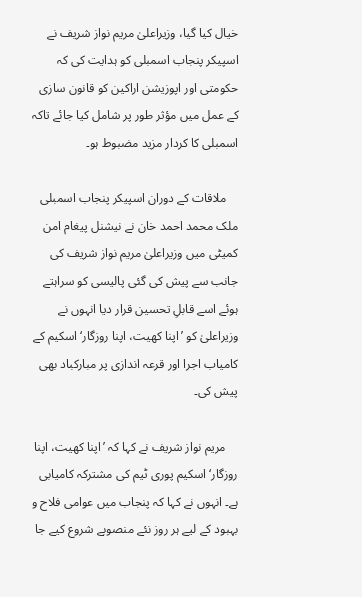خیال کیا گیا، وزیراعلیٰ مریم نواز شریف نے اسپیکر پنجاب اسمبلی کو ہدایت کی کہ حکومتی اور اپوزیشن اراکین کو قانون سازی کے عمل میں مؤثر طور پر شامل کیا جائے تاکہ اسمبلی کا کردار مزید مضبوط ہو۔

    ملاقات کے دوران اسپیکر پنجاب اسمبلی ملک محمد احمد خان نے نیشنل پیغام امن کمیٹی میں وزیراعلیٰ مریم نواز شریف کی جانب سے پیش کی گئی پالیسی کو سراہتے ہوئے اسے قابلِ تحسین قرار دیا انہوں نے وزیراعلیٰ کو ’اپنا کھیت، اپنا روزگار‘ اسکیم کے کامیاب اجرا اور قرعہ اندازی پر مبارکباد بھی پیش کی۔

    مریم نواز شریف نے کہا کہ ’اپنا کھیت، اپنا روزگار‘ اسکیم پوری ٹیم کی مشترکہ کامیابی ہے۔ انہوں نے کہا کہ پنجاب میں عوامی فلاح و بہبود کے لیے ہر روز نئے منصوبے شروع کیے جا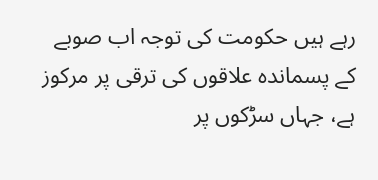رہے ہیں حکومت کی توجہ اب صوبے کے پسماندہ علاقوں کی ترقی پر مرکوز ہے، جہاں سڑکوں پر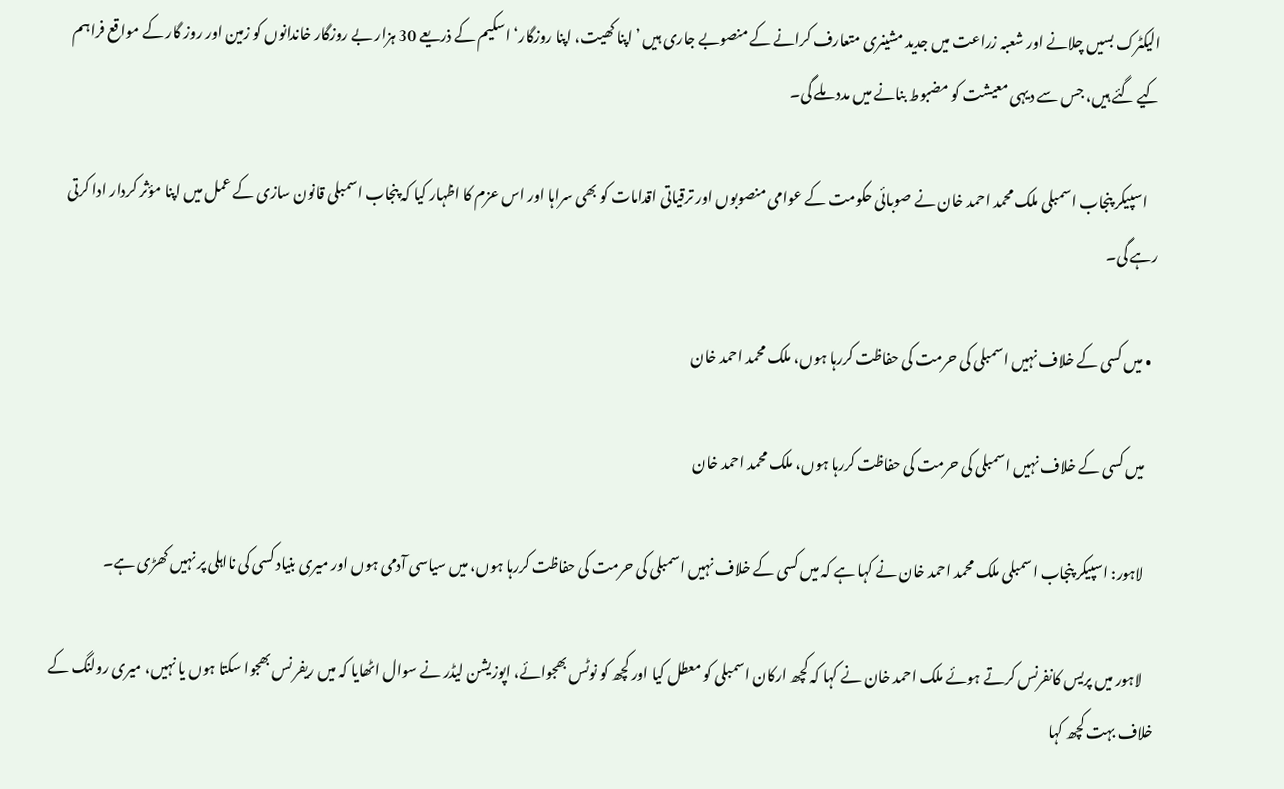الیکٹرک بسیں چلانے اور شعبہ زراعت میں جدید مشینری متعارف کرانے کے منصوبے جاری ہیں ’اپنا کھیت، اپنا روزگار‘ اسکیم کے ذریعے 30 ہزار بے روزگار خاندانوں کو زمین اور روز گار کے مواقع فراہم کیے گئے ہیں، جس سے دیہی معیشت کو مضبوط بنانے میں مدد ملے گی۔

    اسپیکر پنجاب اسمبلی ملک محمد احمد خان نے صوبائی حکومت کے عوامی منصوبوں اور ترقیاتی اقدامات کو بھی سراہا اور اس عزم کا اظہار کیا کہ پنجاب اسمبلی قانون سازی کے عمل میں اپنا مؤثر کردار ادا کرتی رہے گی۔

  • میں کسی کے خلاف نہیں اسمبلی کی حرمت کی حفاظت کررہا ہوں، ملک محمد احمد خان

    میں کسی کے خلاف نہیں اسمبلی کی حرمت کی حفاظت کررہا ہوں، ملک محمد احمد خان

    لاہور: اسپیکر پنجاب اسمبلی ملک محمد احمد خان نے کہا ہے کہ میں کسی کے خلاف نہیں اسمبلی کی حرمت کی حفاظت کررہا ہوں، میں سیاسی آدمی ہوں اور میری بنیاد کسی کی نااہلی پر نہیں کھڑی ہے۔

    لاہور میں پریس کانفرنس کرتے ہوئے ملک احمد خان نے کہا کہ کچھ ارکان اسمبلی کو معطل کیا اور کچھ کو نوٹس بھجوائے، اپوزیشن لیڈر نے سوال اٹھایا کہ میں ریفر نس بھجوا سکتا ہوں یا نہیں، میری رولنگ کے خلاف بہت کچھ کہا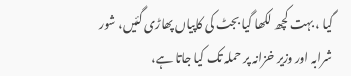گیا ، بہت کچھ لکھا گیا بجٹ کی کاپیاں پھاڑی گئیں، شور شرابہ اور وزیر خزانہ پر حملہ تک کیا جاتا ہے،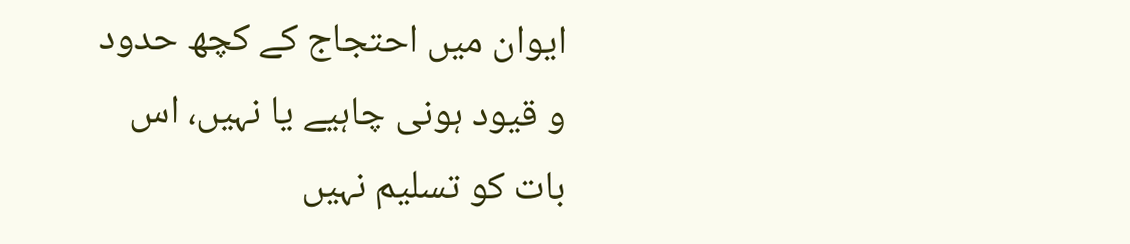ایوان میں احتجاج کے کچھ حدود و قیود ہونی چاہیے یا نہیں، اس بات کو تسلیم نہیں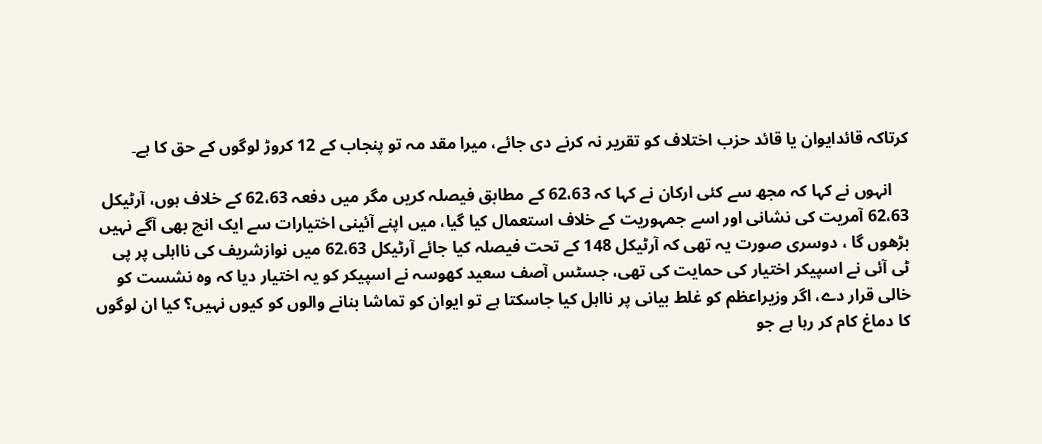کرتاکہ قائدایوان یا قائد حزب اختلاف کو تقریر نہ کرنے دی جائے، میرا مقد مہ تو پنجاب کے 12 کروڑ لوگوں کے حق کا ہے۔

    انہوں نے کہا کہ مجھ سے کئی ارکان نے کہا کہ 62،63 کے مطابق فیصلہ کریں مگر میں دفعہ 62،63 کے خلاف ہوں، آرٹیکل 62،63 آمریت کی نشانی اور اسے جمہوریت کے خلاف استعمال کیا گیا، میں اپنے آئینی اختیارات سے ایک انچ بھی آگے نہیں بڑھوں گا ، دوسری صورت یہ تھی کہ آرٹیکل 148 کے تحت فیصلہ کیا جائے آرٹیکل 62،63 میں نوازشریف کی نااہلی پر پی ٹی آئی نے اسپیکر اختیار کی حمایت کی تھی، جسٹس آصف سعید کھوسہ نے اسپیکر کو یہ اختیار دیا کہ وہ نشست کو خالی قرار دے، اگر وزیراعظم کو غلط بیانی پر نااہل کیا جاسکتا ہے تو ایوان کو تماشا بنانے والوں کو کیوں نہیں؟ کیا ان لوگوں کا دماغ کام کر رہا ہے جو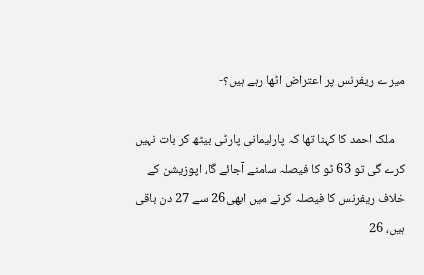میر ے ریفرنس پر اعتراض اٹھا رہے ہیں؟-

    ملک احمد کا کہنا تھا کہ پارلیمانی پارٹی بیٹھ کر بات نہیں کرے گی تو 63 ٹو کا فیصلہ سامنے آجائے گا، اپوزیشن کے خلاف ریفرنس کا فیصلہ کرنے میں ابھی26 سے 27 دن باقی ہیں، 26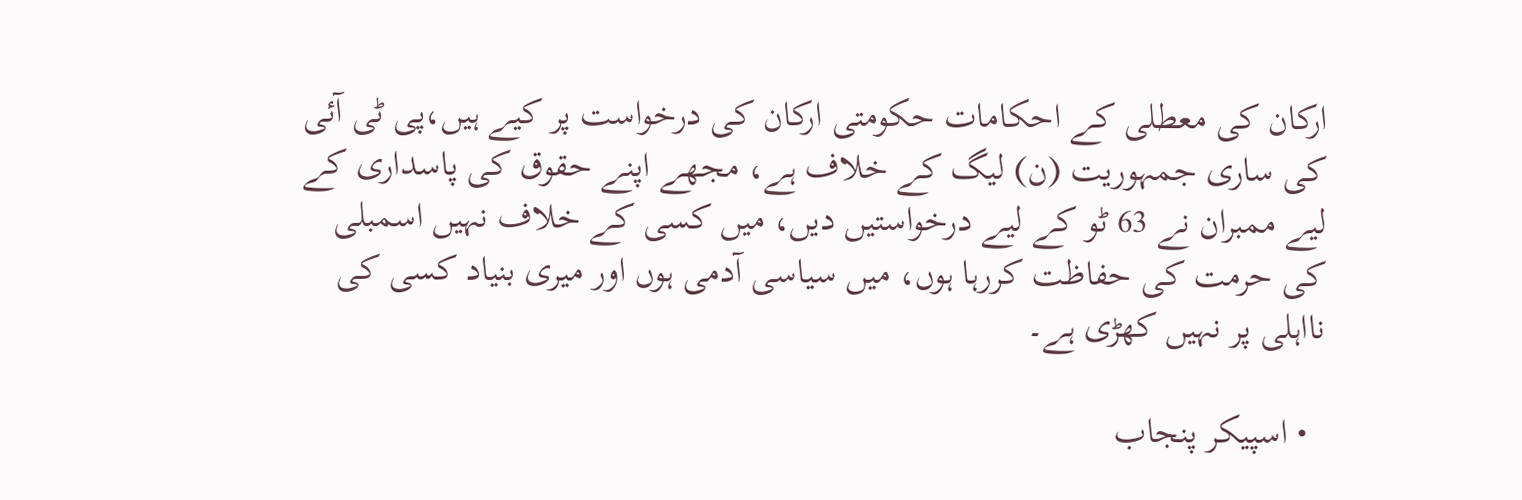ارکان کی معطلی کے احکامات حکومتی ارکان کی درخواست پر کیے ہیں،پی ٹی آئی کی ساری جمہوریت (ن) لیگ کے خلاف ہے، مجھے اپنے حقوق کی پاسداری کے لیے ممبران نے 63 ٹو کے لیے درخواستیں دیں، میں کسی کے خلاف نہیں اسمبلی کی حرمت کی حفاظت کررہا ہوں، میں سیاسی آدمی ہوں اور میری بنیاد کسی کی نااہلی پر نہیں کھڑی ہے۔

  • اسپیکر پنجاب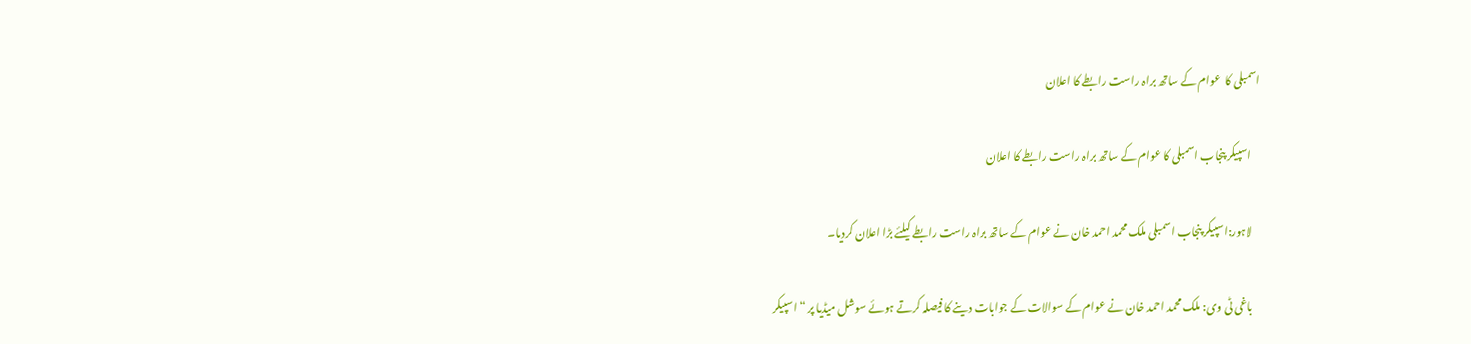اسمبلی کا  عوام کے ساتھ براہ راست رابطے کا اعلان

    اسپیکر پنجاب اسمبلی کا عوام کے ساتھ براہ راست رابطے کا اعلان

    لاہور:اسپیکر پنجاب اسمبلی ملک محمد احمد خان نے عوام کے ساتھ براہ راست رابطے کیلئے بڑا اعلان کردیا۔

    باغی ٹی وی: ملک محمد احمد خان نے عوام کے سوالات کے جوابات دینے کا فیصلہ کرتے ہوئے سوشل میڈیا پر “اسپیکر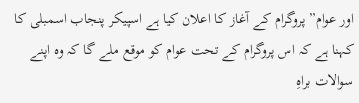اور عوام” پروگرام کے آغاز کا اعلان کیا ہے اسپیکر پنجاب اسمبلی کا کہنا ہے کہ اس پروگرام کے تحت عوام کو موقع ملے گا کہ وہ اپنے سوالات براہِ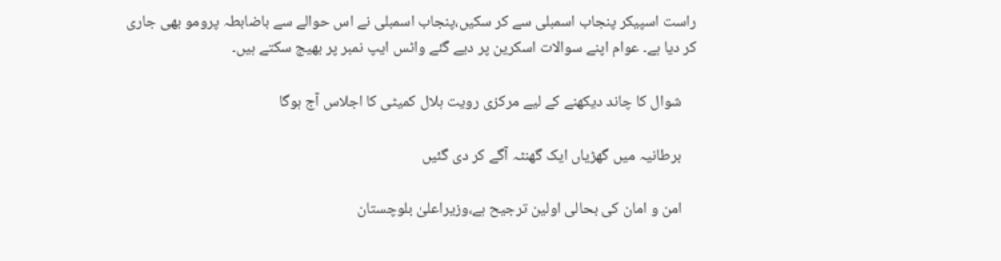راست اسپیکر پنجاب اسمبلی سے کر سکیں،پنجاب اسمبلی نے اس حوالے سے باضابطہ پرومو بھی جاری کر دیا ہے۔ عوام اپنے سوالات اسکرین پر دیے گئے واٹس ایپ نمبر پر بھیج سکتے ہیں۔

    شوال کا چاند دیکھنے کے لیے مرکزی رویت ہلال کمیٹی کا اجلاس آج ہوگا

    برطانیہ میں گھڑیاں ایک گھنٹہ آگے کر دی گئیں

    امن و امان کی بحالی اولین ترجیح ہے،وزیراعلیٰ بلوچستان